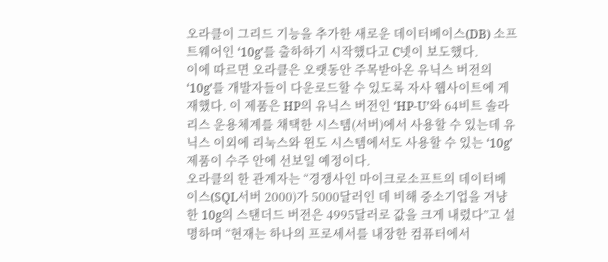오라클이 그리드 기능을 추가한 새로운 데이터베이스(DB) 소프트웨어인 ‘10g’를 출하하기 시작했다고 C넷이 보도했다.
이에 따르면 오라클은 오랫동안 주목받아온 유닉스 버전의 ‘10g’를 개발자들이 다운로드할 수 있도록 자사 웹사이트에 게재했다. 이 제품은 HP의 유닉스 버전인 ‘HP-U’와 64비트 솔라리스 운용체계를 채택한 시스템(서버)에서 사용할 수 있는데 유닉스 이외에 리눅스와 윈도 시스템에서도 사용할 수 있는 ‘10g’ 제품이 수주 안에 선보일 예정이다.
오라클의 한 관계자는 “경쟁사인 마이크로소프트의 데이터베이스(SQL서버 2000)가 5000달러인 데 비해 중소기업을 겨냥한 10g의 스탠더드 버전은 4995달러로 값을 크게 내렸다”고 설명하며 “현재는 하나의 프로세서를 내장한 컴퓨터에서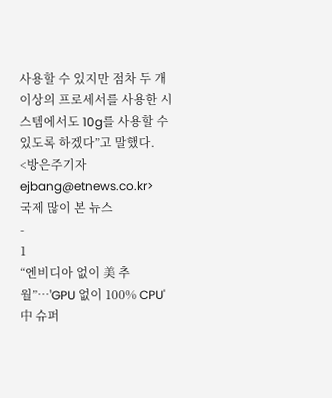사용할 수 있지만 점차 두 개 이상의 프로세서를 사용한 시스템에서도 10g를 사용할 수 있도록 하겠다”고 말했다.
<방은주기자 ejbang@etnews.co.kr>
국제 많이 본 뉴스
-
1
“엔비디아 없이 美 추월”…'GPU 없이 100% CPU' 中 슈퍼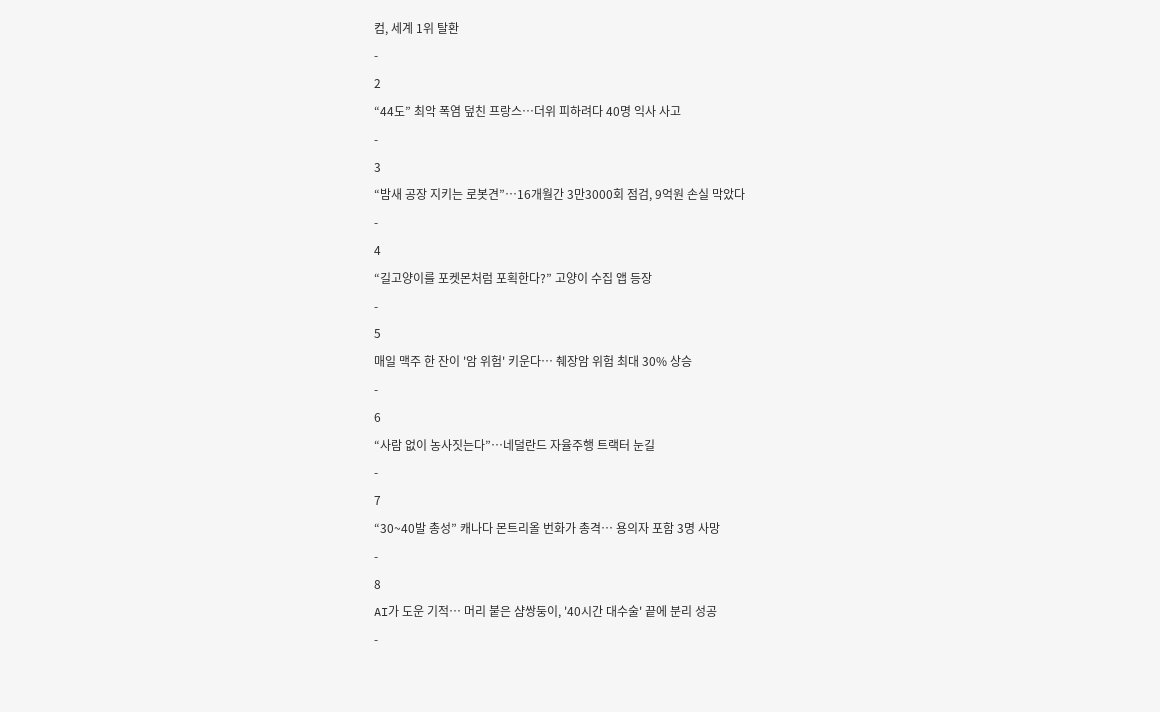컴, 세계 1위 탈환
-
2
“44도” 최악 폭염 덮친 프랑스…더위 피하려다 40명 익사 사고
-
3
“밤새 공장 지키는 로봇견”…16개월간 3만3000회 점검, 9억원 손실 막았다
-
4
“길고양이를 포켓몬처럼 포획한다?” 고양이 수집 앱 등장
-
5
매일 맥주 한 잔이 '암 위험' 키운다… 췌장암 위험 최대 30% 상승
-
6
“사람 없이 농사짓는다”…네덜란드 자율주행 트랙터 눈길
-
7
“30~40발 총성” 캐나다 몬트리올 번화가 총격… 용의자 포함 3명 사망
-
8
AI가 도운 기적… 머리 붙은 샴쌍둥이, '40시간 대수술' 끝에 분리 성공
-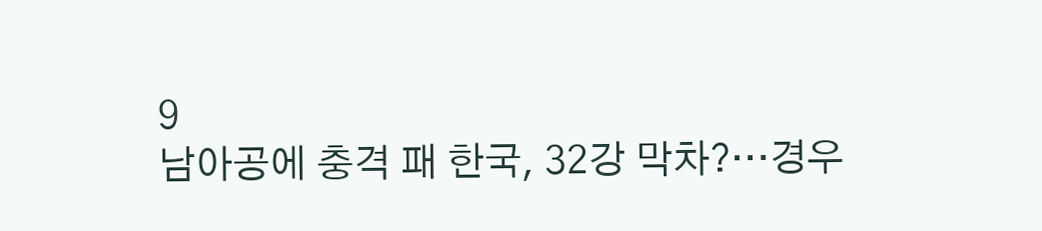9
남아공에 충격 패 한국, 32강 막차?…경우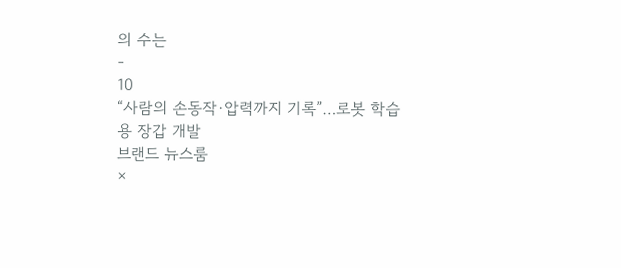의 수는
-
10
“사람의 손동작·압력까지 기록”…로봇 학습용 장갑 개발
브랜드 뉴스룸
×